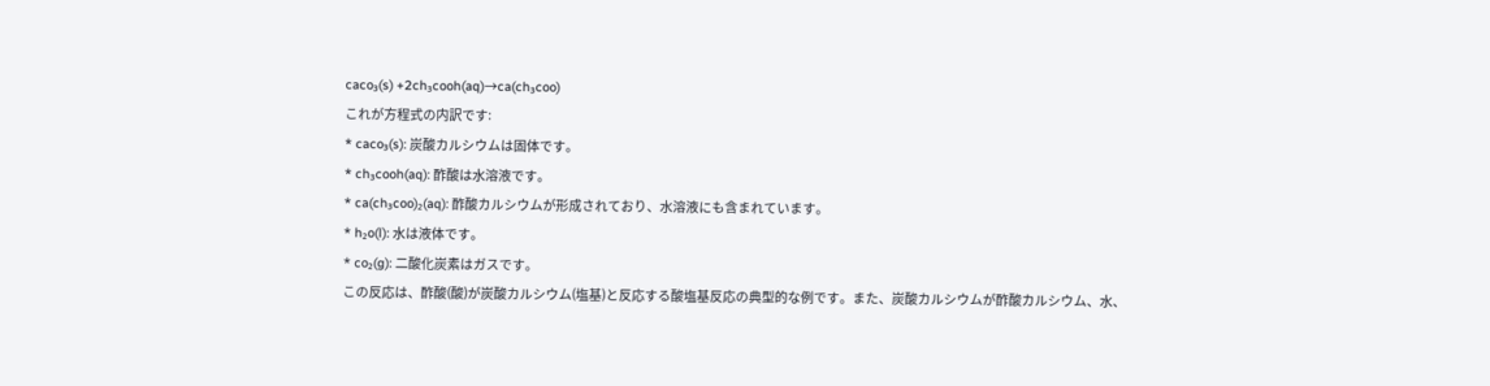caco₃(s) +2ch₃cooh(aq)→ca(ch₃coo)
これが方程式の内訳です:
* caco₃(s): 炭酸カルシウムは固体です。
* ch₃cooh(aq): 酢酸は水溶液です。
* ca(ch₃coo)₂(aq): 酢酸カルシウムが形成されており、水溶液にも含まれています。
* h₂o(l): 水は液体です。
* co₂(g): 二酸化炭素はガスです。
この反応は、酢酸(酸)が炭酸カルシウム(塩基)と反応する酸塩基反応の典型的な例です。また、炭酸カルシウムが酢酸カルシウム、水、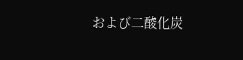および二酸化炭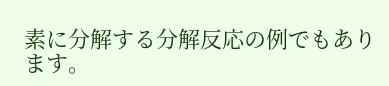素に分解する分解反応の例でもあります。